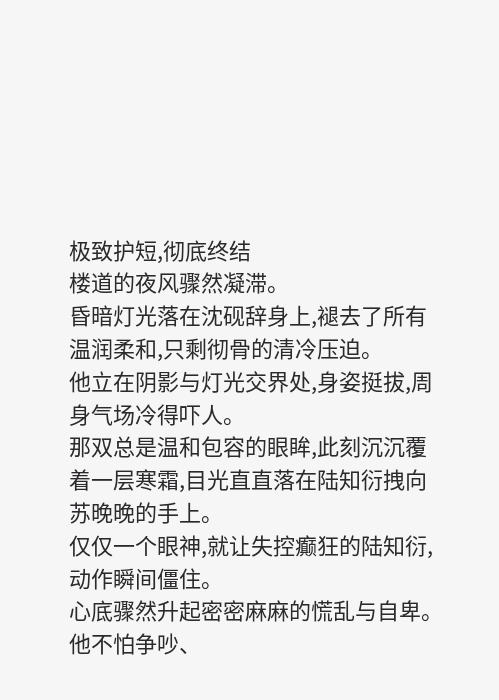极致护短,彻底终结
楼道的夜风骤然凝滞。
昏暗灯光落在沈砚辞身上,褪去了所有温润柔和,只剩彻骨的清冷压迫。
他立在阴影与灯光交界处,身姿挺拔,周身气场冷得吓人。
那双总是温和包容的眼眸,此刻沉沉覆着一层寒霜,目光直直落在陆知衍拽向苏晚晚的手上。
仅仅一个眼神,就让失控癫狂的陆知衍,动作瞬间僵住。
心底骤然升起密密麻麻的慌乱与自卑。
他不怕争吵、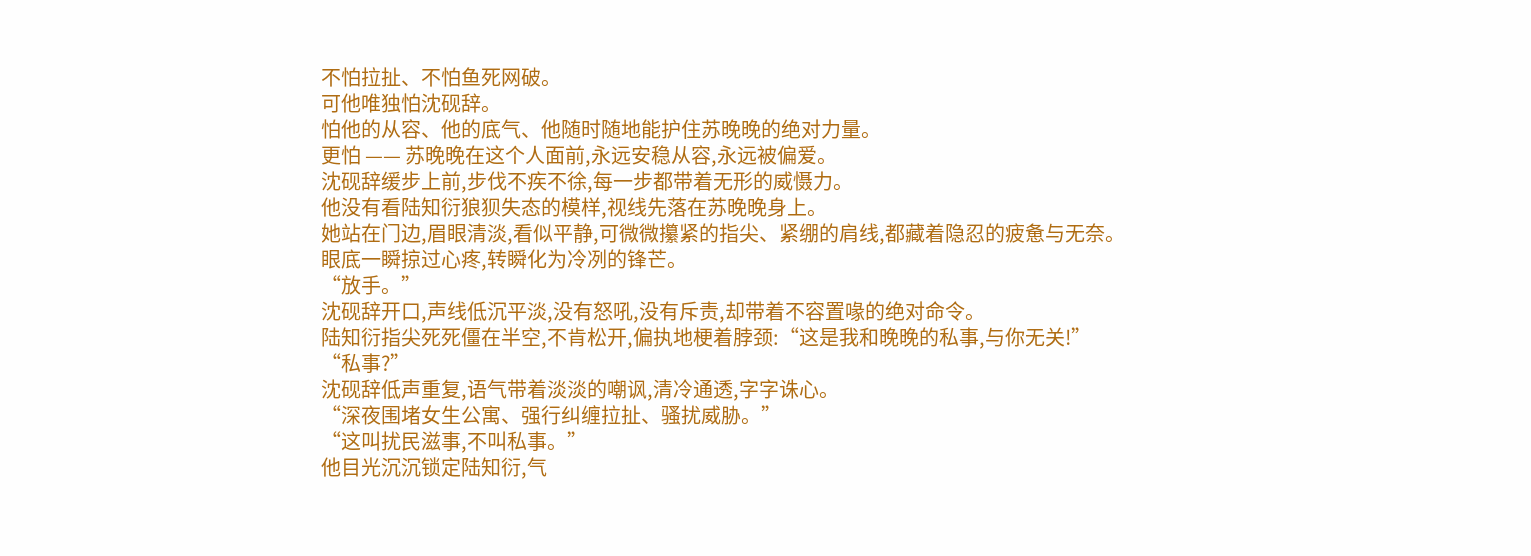不怕拉扯、不怕鱼死网破。
可他唯独怕沈砚辞。
怕他的从容、他的底气、他随时随地能护住苏晚晚的绝对力量。
更怕 —— 苏晚晚在这个人面前,永远安稳从容,永远被偏爱。
沈砚辞缓步上前,步伐不疾不徐,每一步都带着无形的威慑力。
他没有看陆知衍狼狈失态的模样,视线先落在苏晚晚身上。
她站在门边,眉眼清淡,看似平静,可微微攥紧的指尖、紧绷的肩线,都藏着隐忍的疲惫与无奈。
眼底一瞬掠过心疼,转瞬化为冷冽的锋芒。
“放手。”
沈砚辞开口,声线低沉平淡,没有怒吼,没有斥责,却带着不容置喙的绝对命令。
陆知衍指尖死死僵在半空,不肯松开,偏执地梗着脖颈:“这是我和晚晚的私事,与你无关!”
“私事?”
沈砚辞低声重复,语气带着淡淡的嘲讽,清冷通透,字字诛心。
“深夜围堵女生公寓、强行纠缠拉扯、骚扰威胁。”
“这叫扰民滋事,不叫私事。”
他目光沉沉锁定陆知衍,气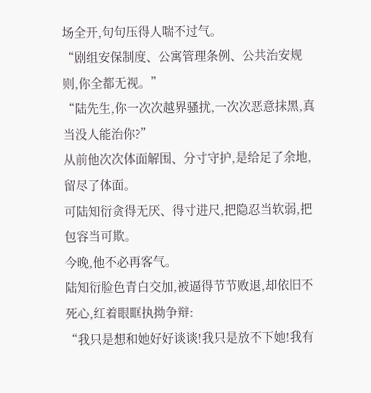场全开,句句压得人喘不过气。
“剧组安保制度、公寓管理条例、公共治安规则,你全都无视。”
“陆先生,你一次次越界骚扰,一次次恶意抹黑,真当没人能治你?”
从前他次次体面解围、分寸守护,是给足了余地,留尽了体面。
可陆知衍贪得无厌、得寸进尺,把隐忍当软弱,把包容当可欺。
今晚,他不必再客气。
陆知衍脸色青白交加,被逼得节节败退,却依旧不死心,红着眼眶执拗争辩:
“我只是想和她好好谈谈!我只是放不下她!我有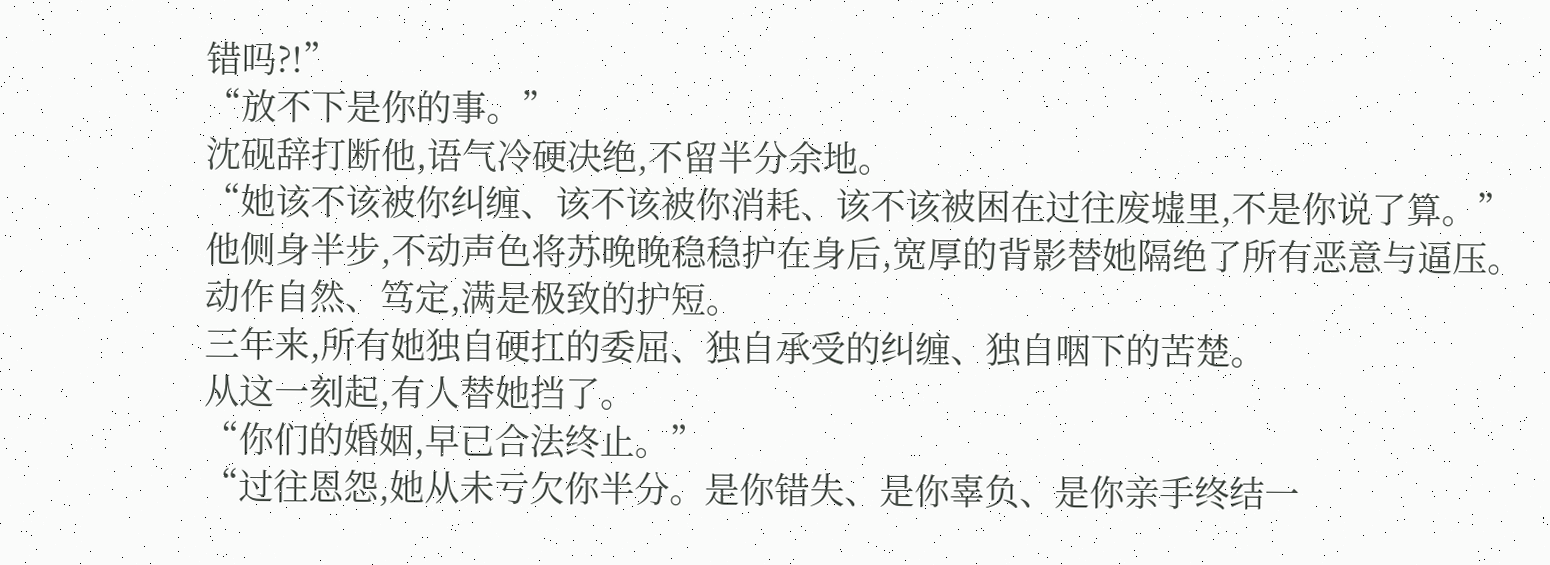错吗?!”
“放不下是你的事。”
沈砚辞打断他,语气冷硬决绝,不留半分余地。
“她该不该被你纠缠、该不该被你消耗、该不该被困在过往废墟里,不是你说了算。”
他侧身半步,不动声色将苏晚晚稳稳护在身后,宽厚的背影替她隔绝了所有恶意与逼压。
动作自然、笃定,满是极致的护短。
三年来,所有她独自硬扛的委屈、独自承受的纠缠、独自咽下的苦楚。
从这一刻起,有人替她挡了。
“你们的婚姻,早已合法终止。”
“过往恩怨,她从未亏欠你半分。是你错失、是你辜负、是你亲手终结一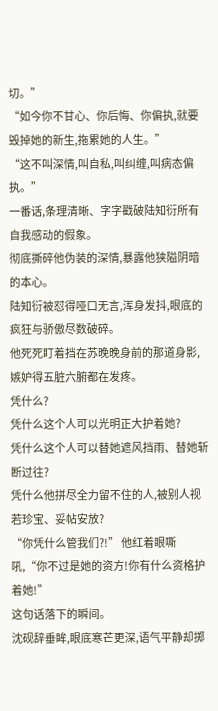切。”
“如今你不甘心、你后悔、你偏执,就要毁掉她的新生,拖累她的人生。”
“这不叫深情,叫自私,叫纠缠,叫病态偏执。”
一番话,条理清晰、字字戳破陆知衍所有自我感动的假象。
彻底撕碎他伪装的深情,暴露他狭隘阴暗的本心。
陆知衍被怼得哑口无言,浑身发抖,眼底的疯狂与骄傲尽数破碎。
他死死盯着挡在苏晚晚身前的那道身影,嫉妒得五脏六腑都在发疼。
凭什么?
凭什么这个人可以光明正大护着她?
凭什么这个人可以替她遮风挡雨、替她斩断过往?
凭什么他拼尽全力留不住的人,被别人视若珍宝、妥帖安放?
“你凭什么管我们?!” 他红着眼嘶吼,“你不过是她的资方!你有什么资格护着她!”
这句话落下的瞬间。
沈砚辞垂眸,眼底寒芒更深,语气平静却掷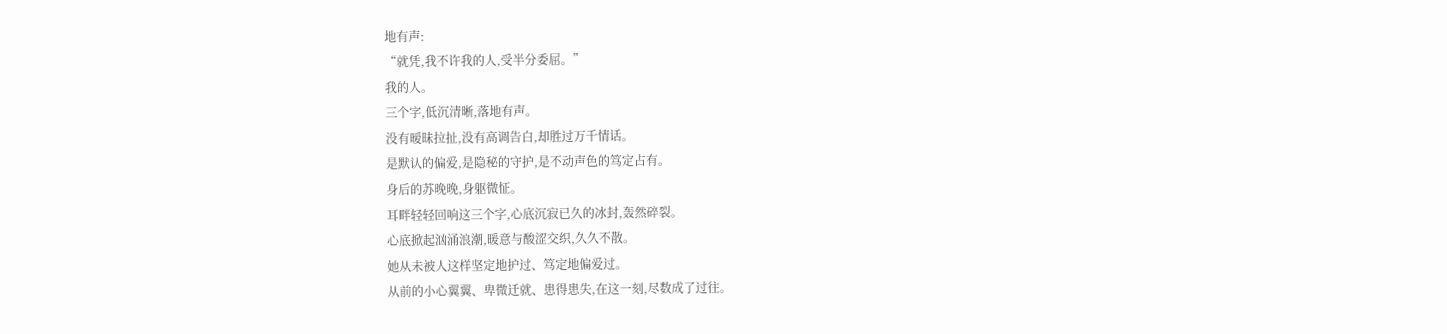地有声:
“就凭,我不许我的人,受半分委屈。”
我的人。
三个字,低沉清晰,落地有声。
没有暧昧拉扯,没有高调告白,却胜过万千情话。
是默认的偏爱,是隐秘的守护,是不动声色的笃定占有。
身后的苏晚晚,身躯微怔。
耳畔轻轻回响这三个字,心底沉寂已久的冰封,轰然碎裂。
心底掀起汹涌浪潮,暖意与酸涩交织,久久不散。
她从未被人这样坚定地护过、笃定地偏爱过。
从前的小心翼翼、卑微迁就、患得患失,在这一刻,尽数成了过往。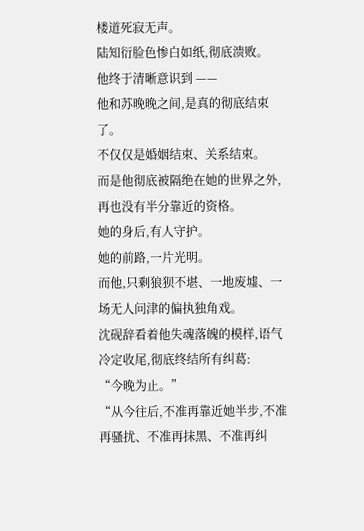楼道死寂无声。
陆知衍脸色惨白如纸,彻底溃败。
他终于清晰意识到 ——
他和苏晚晚之间,是真的彻底结束了。
不仅仅是婚姻结束、关系结束。
而是他彻底被隔绝在她的世界之外,再也没有半分靠近的资格。
她的身后,有人守护。
她的前路,一片光明。
而他,只剩狼狈不堪、一地废墟、一场无人问津的偏执独角戏。
沈砚辞看着他失魂落魄的模样,语气冷定收尾,彻底终结所有纠葛:
“今晚为止。”
“从今往后,不准再靠近她半步,不准再骚扰、不准再抹黑、不准再纠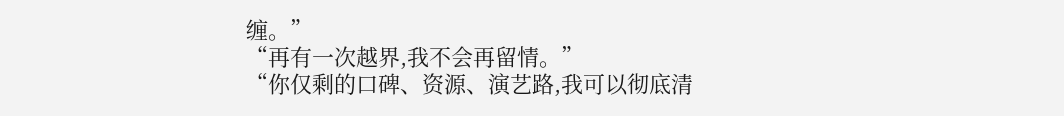缠。”
“再有一次越界,我不会再留情。”
“你仅剩的口碑、资源、演艺路,我可以彻底清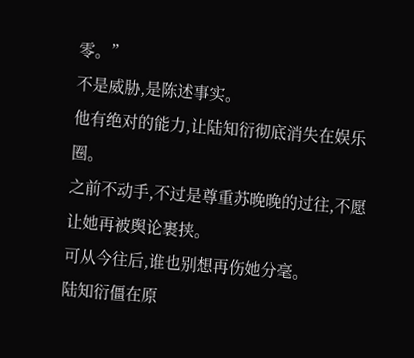零。”
不是威胁,是陈述事实。
他有绝对的能力,让陆知衍彻底消失在娱乐圈。
之前不动手,不过是尊重苏晚晚的过往,不愿让她再被舆论裹挟。
可从今往后,谁也别想再伤她分毫。
陆知衍僵在原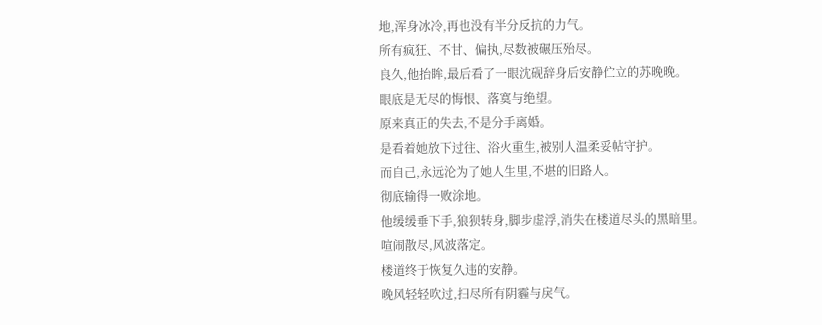地,浑身冰冷,再也没有半分反抗的力气。
所有疯狂、不甘、偏执,尽数被碾压殆尽。
良久,他抬眸,最后看了一眼沈砚辞身后安静伫立的苏晚晚。
眼底是无尽的悔恨、落寞与绝望。
原来真正的失去,不是分手离婚。
是看着她放下过往、浴火重生,被别人温柔妥帖守护。
而自己,永远沦为了她人生里,不堪的旧路人。
彻底输得一败涂地。
他缓缓垂下手,狼狈转身,脚步虚浮,消失在楼道尽头的黑暗里。
喧闹散尽,风波落定。
楼道终于恢复久违的安静。
晚风轻轻吹过,扫尽所有阴霾与戾气。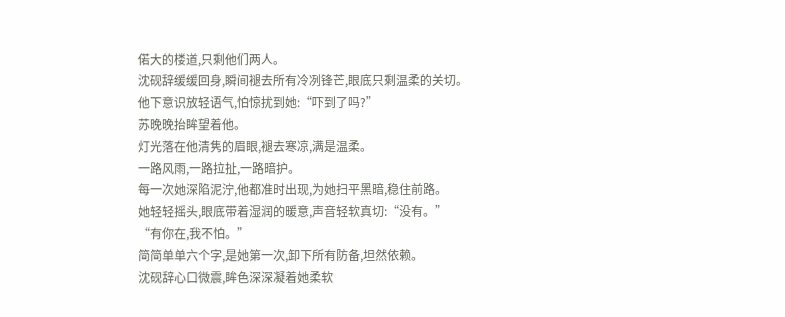偌大的楼道,只剩他们两人。
沈砚辞缓缓回身,瞬间褪去所有冷冽锋芒,眼底只剩温柔的关切。
他下意识放轻语气,怕惊扰到她:“吓到了吗?”
苏晚晚抬眸望着他。
灯光落在他清隽的眉眼,褪去寒凉,满是温柔。
一路风雨,一路拉扯,一路暗护。
每一次她深陷泥泞,他都准时出现,为她扫平黑暗,稳住前路。
她轻轻摇头,眼底带着湿润的暖意,声音轻软真切:“没有。”
“有你在,我不怕。”
简简单单六个字,是她第一次,卸下所有防备,坦然依赖。
沈砚辞心口微震,眸色深深凝着她柔软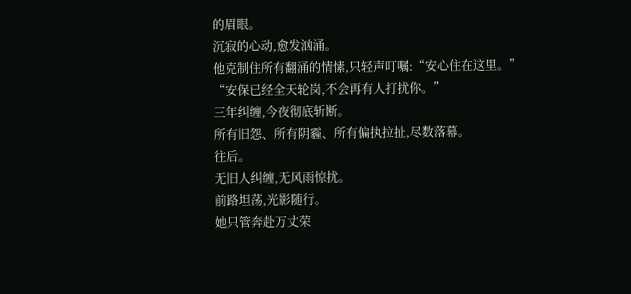的眉眼。
沉寂的心动,愈发汹涌。
他克制住所有翻涌的情愫,只轻声叮嘱:“安心住在这里。”
“安保已经全天轮岗,不会再有人打扰你。”
三年纠缠,今夜彻底斩断。
所有旧怨、所有阴霾、所有偏执拉扯,尽数落幕。
往后。
无旧人纠缠,无风雨惊扰。
前路坦荡,光影随行。
她只管奔赴万丈荣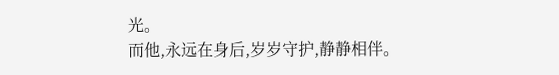光。
而他,永远在身后,岁岁守护,静静相伴。